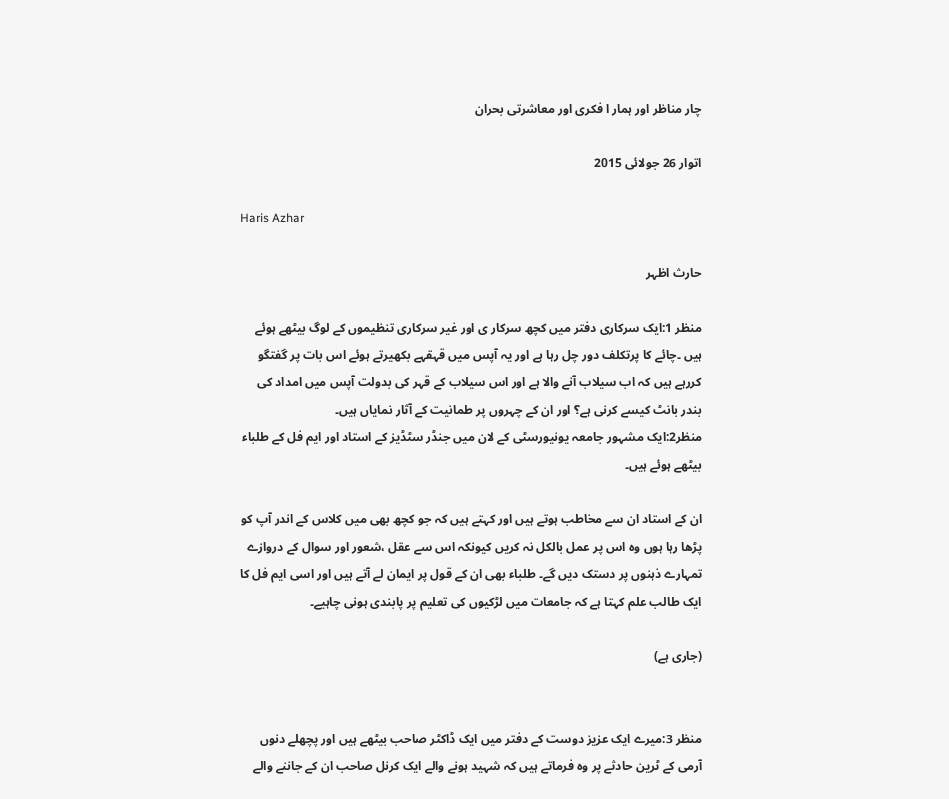چار مناظر اور ہمار ا فکری اور معاشرتی بحران

اتوار 26 جولائی 2015

Haris Azhar

حارث اظہر

منظر 1:ایک سرکاری دفتر میں کچھ سرکار ی اور غیر سرکاری تنظیموں کے لوگ بیٹھے ہوئے ہیں ۔چائے کا پرتکلف دور چل رہا ہے اور یہ آپس میں قہقہے بکھیرتے ہوئے اس بات پر گفتگو کررہے ہیں کہ اب سیلاب آنے والا ہے اور اس سیلاب کے قہر کی بدولت آپس میں امداد کی بندر بانٹ کیسے کرنی ہے؟ اور ان کے چہروں پر طمانیت کے آثار نمایاں ہیں۔
منظر2:ایک مشہور جامعہ یونیورسٹی کے لان میں جنڈر سٹڈیز کے استاد اور ایم فل کے طلباء بیٹھے ہوئے ہیں۔

ان کے استاد ان سے مخاطب ہوتے ہیں اور کہتے ہیں کہ جو کچھ بھی میں کلاس کے اندر آپ کو پڑھا رہا ہوں وہ اس پر عمل بالکل نہ کریں کیونکہ اس سے عقل ،شعور اور سوال کے دروازے تمہارے ذہنوں پر دستک دیں گے۔ طلباء بھی ان کے قول پر ایمان لے آتے ہیں اور اسی ایم فل کا ایک طالب علم کہتا ہے کہ جامعات میں لڑکیوں کی تعلیم پر پابندی ہونی چاہیے۔

(جاری ہے)


منظر 3:میرے ایک عزیز دوست کے دفتر میں ایک ڈاکٹر صاحب بیٹھے ہیں اور پچھلے دنوں آرمی کے ٹرین حادثے پر وہ فرماتے ہیں کہ شہید ہونے والے ایک کرنل صاحب ان کے جاننے والے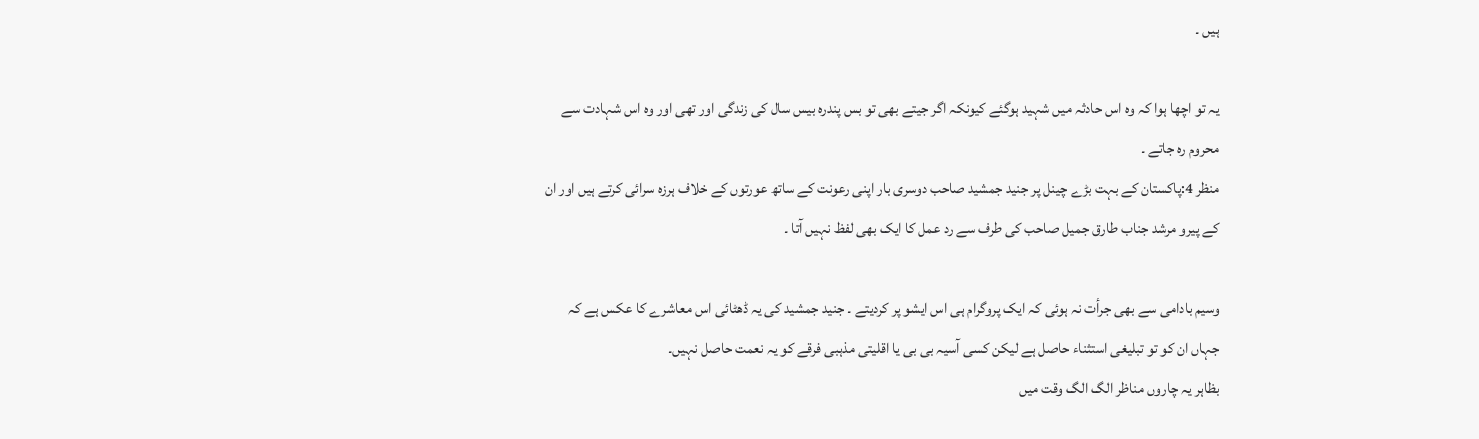ہیں ۔

یہ تو اچھا ہوا کہ وہ اس حادثہ میں شہید ہوگئے کیونکہ اگر جیتے بھی تو بس پندرہ بیس سال کی زندگی اور تھی اور وہ اس شہادت سے محروم رہ جاتے ۔
منظر 4:پاکستان کے بہت بڑے چینل پر جنید جمشید صاحب دوسری بار اپنی رعونت کے ساتھ عورتوں کے خلاف ہرزہ سرائی کرتے ہیں اور ان کے پیرو مرشد جناب طارق جمیل صاحب کی طرف سے رد عمل کا ایک بھی لفظ نہیں آتا ۔

وسیم بادامی سے بھی جرأت نہ ہوئی کہ ایک پروگرام ہی اس ایشو پر کردیتے ۔ جنید جمشید کی یہ ڈھٹائی اس معاشرے کا عکس ہے کہ جہاں ان کو تو تبلیغی استثناء حاصل ہے لیکن کسی آسیہ بی بی یا اقلیتی مذہبی فرقے کو یہ نعمت حاصل نہیں۔
بظاہر یہ چاروں مناظر الگ الگ وقت میں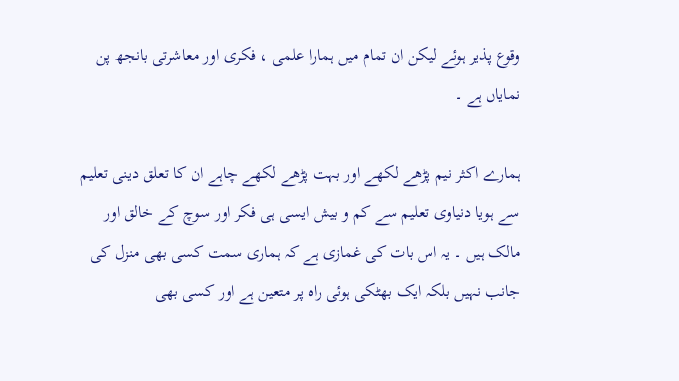وقوع پذیر ہوئے لیکن ان تمام میں ہمارا علمی ، فکری اور معاشرتی بانجھ پن نمایاں ہے ۔

ہمارے اکثر نیم پڑھے لکھے اور بہت پڑھے لکھے چاہے ان کا تعلق دینی تعلیم سے ہویا دنیاوی تعلیم سے کم و بیش ایسی ہی فکر اور سوچ کے خالق اور مالک ہیں ۔ یہ اس بات کی غمازی ہے کہ ہماری سمت کسی بھی منزل کی جانب نہیں بلکہ ایک بھٹکی ہوئی راہ پر متعین ہے اور کسی بھی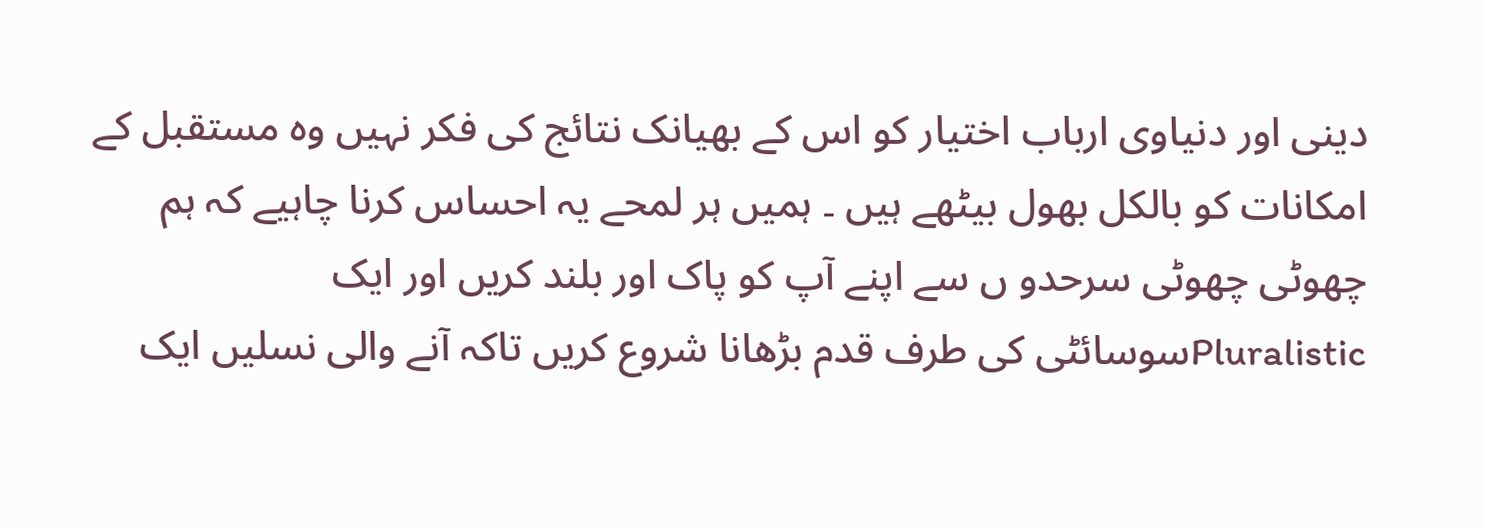دینی اور دنیاوی ارباب اختیار کو اس کے بھیانک نتائج کی فکر نہیں وہ مستقبل کے امکانات کو بالکل بھول بیٹھے ہیں ۔ ہمیں ہر لمحے یہ احساس کرنا چاہیے کہ ہم چھوٹی چھوٹی سرحدو ں سے اپنے آپ کو پاک اور بلند کریں اور ایک Pluralisticسوسائٹی کی طرف قدم بڑھانا شروع کریں تاکہ آنے والی نسلیں ایک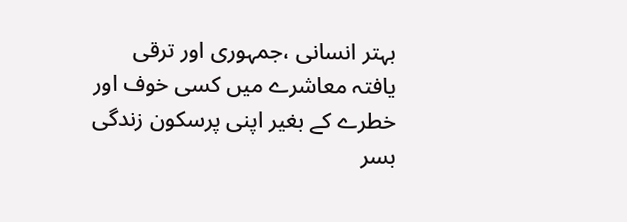بہتر انسانی ،جمہوری اور ترقی یافتہ معاشرے میں کسی خوف اور خطرے کے بغیر اپنی پرسکون زندگی بسر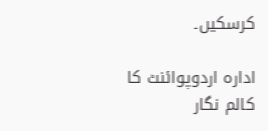کرسکیں۔

ادارہ اردوپوائنٹ کا کالم نگار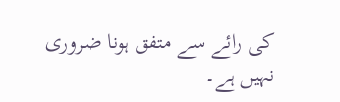کی رائے سے متفق ہونا ضروری نہیں ہے۔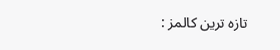تازہ ترین کالمز :